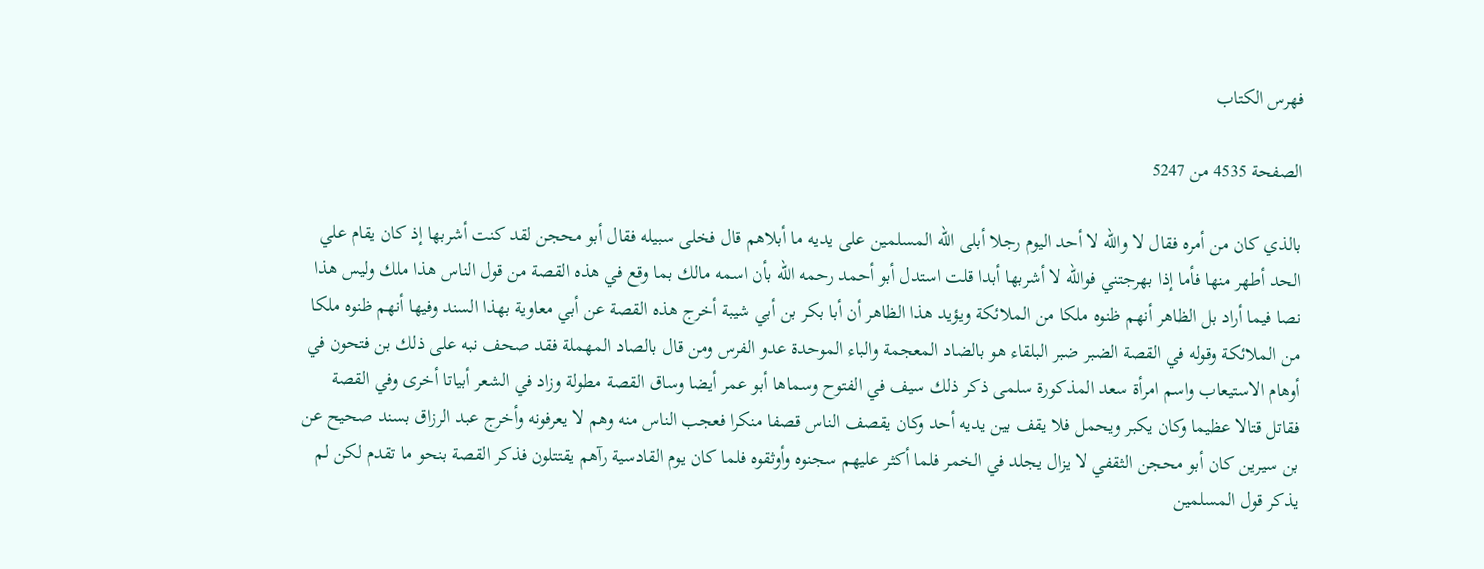فهرس الكتاب

الصفحة 4535 من 5247

بالذي كان من أمره فقال لا والله لا أحد اليوم رجلا أبلى الله المسلمين على يديه ما أبلاهم قال فخلى سبيله فقال أبو محجن لقد كنت أشربها إذ كان يقام علي الحد أطهر منها فأما إذا بهرجتني فوالله لا أشربها أبدا قلت استدل أبو أحمد رحمه الله بأن اسمه مالك بما وقع في هذه القصة من قول الناس هذا ملك وليس هذا نصا فيما أراد بل الظاهر أنهم ظنوه ملكا من الملائكة ويؤيد هذا الظاهر أن أبا بكر بن أبي شيبة أخرج هذه القصة عن أبي معاوية بهذا السند وفيها أنهم ظنوه ملكا من الملائكة وقوله في القصة الضبر ضبر البلقاء هو بالضاد المعجمة والباء الموحدة عدو الفرس ومن قال بالصاد المهملة فقد صحف نبه على ذلك بن فتحون في أوهام الاستيعاب واسم امرأة سعد المذكورة سلمى ذكر ذلك سيف في الفتوح وسماها أبو عمر أيضا وساق القصة مطولة وزاد في الشعر أبياتا أخرى وفي القصة فقاتل قتالا عظيما وكان يكبر ويحمل فلا يقف بين يديه أحد وكان يقصف الناس قصفا منكرا فعجب الناس منه وهم لا يعرفونه وأخرج عبد الرزاق بسند صحيح عن بن سيرين كان أبو محجن الثقفي لا يزال يجلد في الخمر فلما أكثر عليهم سجنوه وأوثقوه فلما كان يوم القادسية رآهم يقتتلون فذكر القصة بنحو ما تقدم لكن لم يذكر قول المسلمين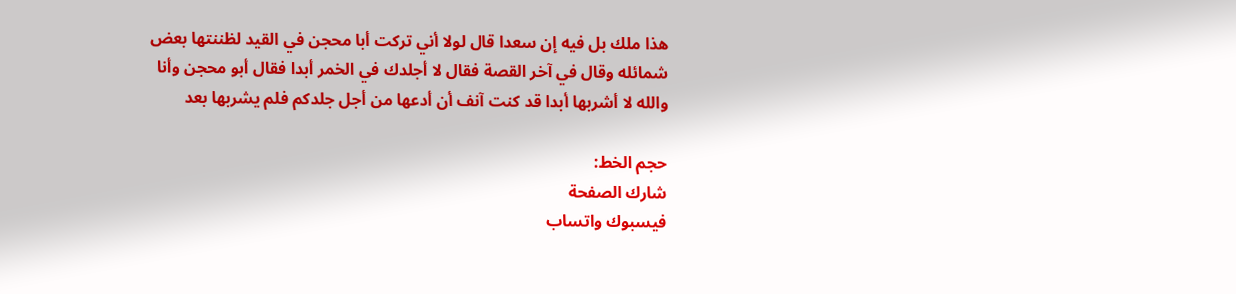هذا ملك بل فيه إن سعدا قال لولا أني تركت أبا محجن في القيد لظننتها بعض شمائله وقال في آخر القصة فقال لا أجلدك في الخمر أبدا فقال أبو محجن وأنا والله لا أشربها أبدا قد كنت آنف أن أدعها من أجل جلدكم فلم يشربها بعد

حجم الخط:
شارك الصفحة
فيسبوك واتساب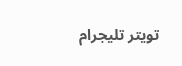تويتر تليجرام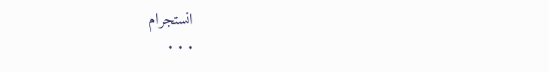انستجرام
. . .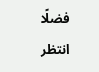فضلًا انتظر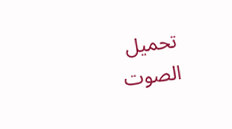تحميل الصوت